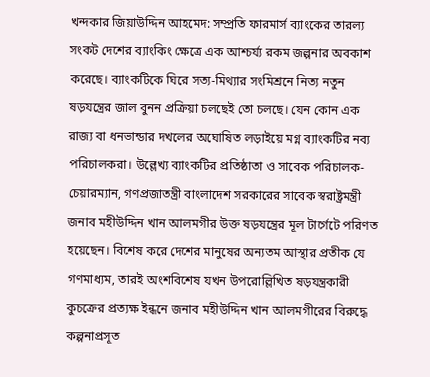খন্দকার জিয়াউদ্দিন আহমেদ: সম্প্রতি ফারমার্স ব্যাংকের তারল্য সংকট দেশের ব্যাংকিং ক্ষেত্রে এক আশ্চর্য্য রকম জল্পনার অবকাশ করেছে। ব্যাংকটিকে ঘিরে সত্য-মিথ্যার সংমিশ্রনে নিত্য নতুন ষড়যন্ত্রের জাল বুনন প্রক্রিয়া চলছেই তো চলছে। যেন কোন এক রাজ্য বা ধনভান্ডার দখলের অঘোষিত লড়াইয়ে মগ্ন ব্যাংকটির নব্য পরিচালকরা। উল্লেখ্য ব্যাংকটির প্রতিষ্ঠাতা ও সাবেক পরিচালক-চেয়ারম্যান, গণপ্রজাতন্ত্রী বাংলাদেশ সরকারের সাবেক স্বরাষ্ট্রমন্ত্রী জনাব মহীউদ্দিন খান আলমগীর উক্ত ষড়যন্ত্রের মূল টার্গেটে পরিণত হয়েছেন। বিশেষ করে দেশের মানুষের অন্যতম আস্থার প্রতীক যে গণমাধ্যম, তারই অংশবিশেষ যখন উপরোল্লিখিত ষড়যন্ত্রকারী কুচক্রের প্রত্যক্ষ ইন্ধনে জনাব মহীউদ্দিন খান আলমগীরের বিরুদ্ধে কল্পনাপ্রসূত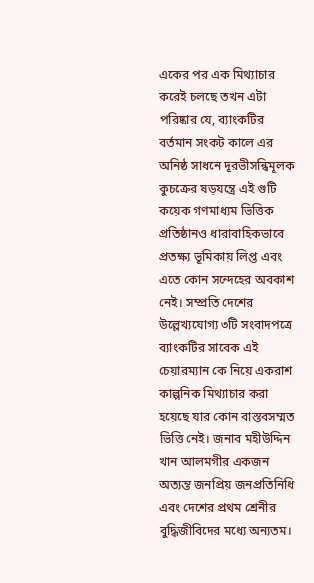একের পর এক মিথ্যাচার করেই চলছে তখন এটা পরিষ্কার যে, ব্যাংকটির বর্তমান সংকট কালে এর অনিষ্ঠ সাধনে দূরভীসন্ধিমূলক কুচক্রের ষড়যন্ত্রে এই গুটি কয়েক গণমাধ্যম ভিত্তিক প্রতিষ্ঠানও ধারাবাহিকভাবে প্রতক্ষ্য ভূমিকায় লিপ্ত এবং এতে কোন সন্দেহের অবকাশ নেই। সম্প্রতি দেশের উল্লেখ্যযোগ্য ৩টি সংবাদপত্রে ব্যাংকটির সাবেক এই চেয়ারম্যান কে নিয়ে একরাশ কাল্পনিক মিথ্যাচার করা হয়েছে যার কোন বাস্তবসম্মত ভিত্তি নেই। জনাব মহীউদ্দিন খান আলমগীর একজন অত্যন্ত জনপ্রিয় জনপ্রতিনিধি এবং দেশের প্রথম শ্রেনীর বুদ্ধিজীবিদের মধ্যে অন্যতম।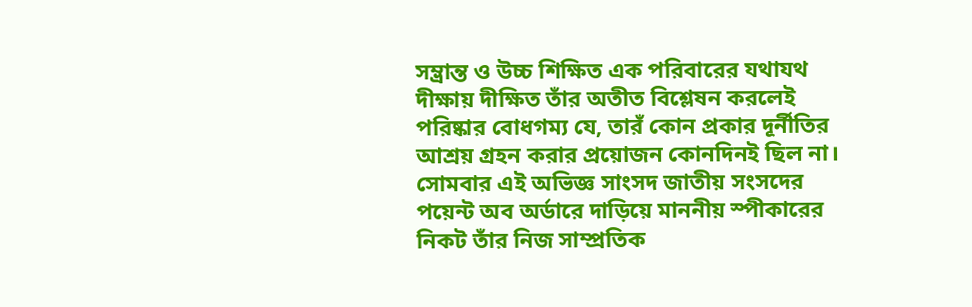সম্ভ্রান্ত ও উচ্চ শিক্ষিত এক পরিবারের যথাযথ দীক্ষায় দীক্ষিত তাঁর অতীত বিশ্লেষন করলেই পরিষ্কার বোধগম্য যে, তারঁ কোন প্রকার দূর্নীতির আশ্রয় গ্রহন করার প্রয়োজন কোনদিনই ছিল না। সোমবার এই অভিজ্ঞ সাংসদ জাতীয় সংসদের পয়েন্ট অব অর্ডারে দাড়িয়ে মাননীয় স্পীকারের নিকট তাঁর নিজ সাম্প্রতিক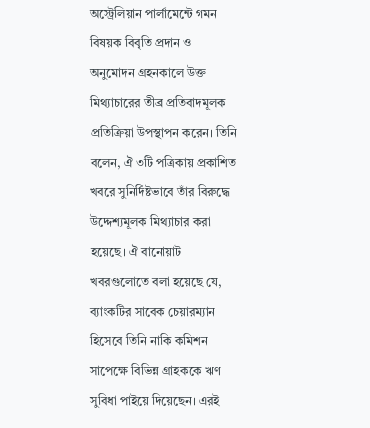অস্ট্রেলিয়ান পার্লামেন্টে গমন বিষয়ক বিবৃতি প্রদান ও অনুমোদন গ্রহনকালে উক্ত মিথ্যাচারের তীব্র প্রতিবাদমূলক প্রতিক্রিয়া উপস্থাপন করেন। তিনি বলেন, ঐ ৩টি পত্রিকায় প্রকাশিত খবরে সুনির্দিষ্টভাবে তাঁর বিরুদ্ধে উদ্দেশ্যমূলক মিথ্যাচার করা হয়েছে। ঐ বানোয়াট খবরগুলোতে বলা হয়েছে যে, ব্যাংকটির সাবেক চেয়ারম্যান হিসেবে তিনি নাকি কমিশন সাপেক্ষে বিভিন্ন গ্রাহককে ঋণ সুবিধা পাইয়ে দিয়েছেন। এরই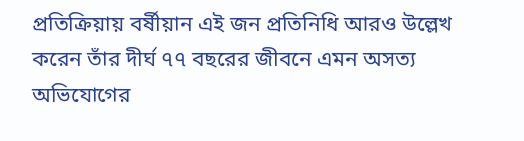প্রতিক্রিয়ায় বর্ষীয়ান এই জন প্রতিনিধি আরও উল্লেখ করেন তাঁর দীর্ঘ ৭৭ বছরের জীবনে এমন অসত্য অভিযোগের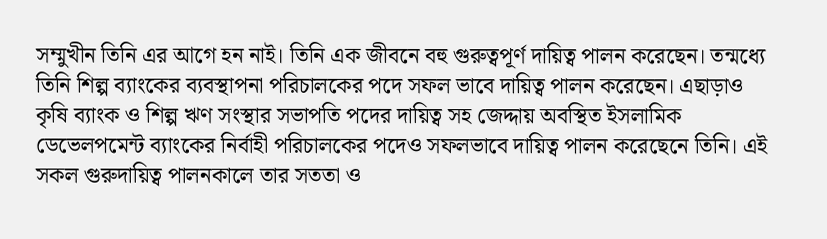সম্মুখীন তিনি এর আগে হন নাই। তিনি এক জীবনে বহু গুরুত্বপূর্ণ দায়িত্ব পালন করেছেন। তন্মধ্যে তিনি শিল্প ব্যাংকের ব্যবস্থাপনা পরিচালকের পদে সফল ভাবে দায়িত্ব পালন করেছেন। এছাড়াও কৃষি ব্যাংক ও শিল্প ঋণ সংস্থার সভাপতি পদের দায়িত্ব সহ জেদ্দায় অবস্থিত ইসলামিক ডেভেলপমেন্ট ব্যাংকের নির্বাহী পরিচালকের পদেও সফলভাবে দায়িত্ব পালন করেছেনে তিনি। এই সকল গুরুদায়িত্ব পালনকালে তার সততা ও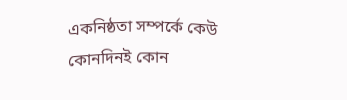একনিষ্ঠতা সম্পর্কে কেউ কোনদিনই কোন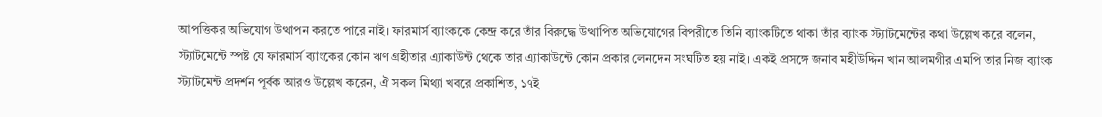আপত্তিকর অভিযোগ উত্থাপন করতে পারে নাই। ফারমার্স ব্যাংককে কেন্দ্র করে তাঁর বিরুদ্ধে উত্থাপিত অভিযোগের বিপরীতে তিনি ব্যাংকটিতে থাকা তাঁর ব্যাংক স্ট্যাটমেন্টের কথা উল্লেখ করে বলেন, স্ট্যাটমেন্টে স্পষ্ট যে ফারমার্স ব্যাংকের কোন ঋণ গ্রহীতার এ্যাকাউন্ট থেকে তার এ্যাকাউন্টে কোন প্রকার লেনদেন সংঘটিত হয় নাই। একই প্রসঙ্গে জনাব মহীউদ্দিন খান আলমগীর এমপি তার নিজ ব্যাংক স্ট্যাটমেন্ট প্রদর্শন পূর্বক আরও উল্লেখ করেন, ঐ সকল মিথ্যা খবরে প্রকাশিত, ১৭ই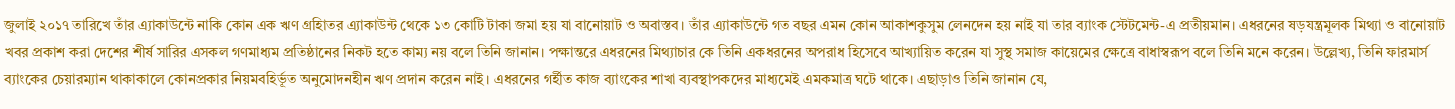জুলাই ২০১৭ তারিখে তাঁর এ্যাকাউন্টে নাকি কোন এক ঋণ গ্রহিাতর এ্যাকাউন্ট থেকে ১৩ কোটি টাকা জমা হয় যা বানোয়াট ও অবাস্তব। তাঁর এ্যাকাউন্টে গত বছর এমন কোন আকাশকুসুম লেনদেন হয় নাই যা তার ব্যাংক স্টেটমেন্ট-এ প্রতীয়মান। এধরনের ষড়যন্ত্রমূলক মিথ্যা ও বানোয়াট খবর প্রকাশ করা দেশের শীর্ষ সারির এসকল গণমাধ্যম প্রতিষ্ঠানের নিকট হতে কাম্য নয় বলে তিনি জানান। পক্ষান্তরে এধরনের মিথ্যাচার কে তিনি একধরনের অপরাধ হিসেবে আখ্যায়িত করেন যা সুস্থ সমাজ কায়েমের ক্ষেত্রে বাধাস্বরূপ বলে তিনি মনে করেন। উল্লেখ্য, তিনি ফারমার্স ব্যাংকের চেয়ারম্যান থাকাকালে কোনপ্রকার নিয়মবহির্ভূত অনুমোদনহীন ঋণ প্রদান করেন নাই। এধরনের গর্হীত কাজ ব্যাংকের শাখা ব্যবস্থাপকদের মাধ্যমেই এমকমাত্র ঘটে থাকে। এছাড়াও তিনি জানান যে,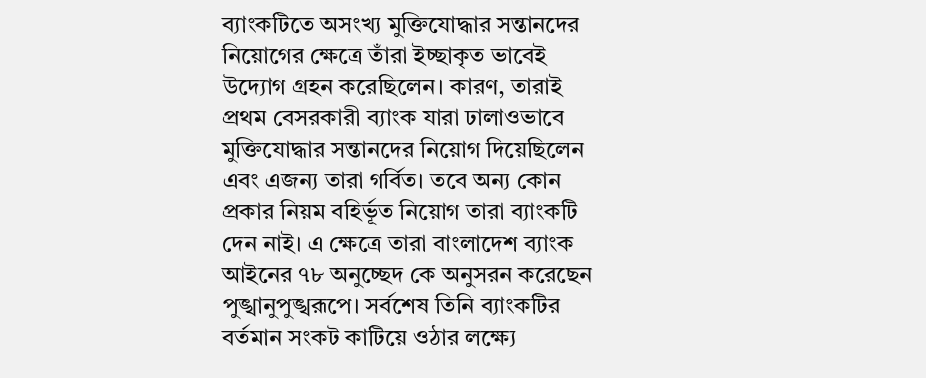ব্যাংকটিতে অসংখ্য মুক্তিযোদ্ধার সন্তানদের নিয়োগের ক্ষেত্রে তাঁরা ইচ্ছাকৃত ভাবেই উদ্যোগ গ্রহন করেছিলেন। কারণ, তারাই প্রথম বেসরকারী ব্যাংক যারা ঢালাওভাবে মুক্তিযোদ্ধার সন্তানদের নিয়োগ দিয়েছিলেন এবং এজন্য তারা গর্বিত। তবে অন্য কোন প্রকার নিয়ম বহির্ভূত নিয়োগ তারা ব্যাংকটি দেন নাই। এ ক্ষেত্রে তারা বাংলাদেশ ব্যাংক আইনের ৭৮ অনুচ্ছেদ কে অনুসরন করেছেন পুঙ্খানুপুঙ্খরূপে। সর্বশেষ তিনি ব্যাংকটির বর্তমান সংকট কাটিয়ে ওঠার লক্ষ্যে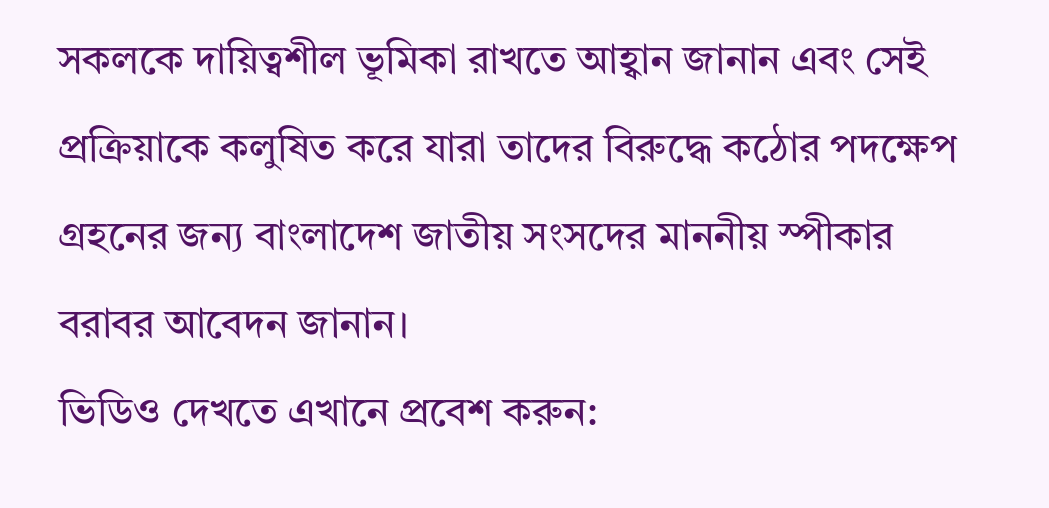সকলকে দায়িত্বশীল ভূমিকা রাখতে আহ্বান জানান এবং সেই প্রক্রিয়াকে কলুষিত করে যারা তাদের বিরুদ্ধে কঠোর পদক্ষেপ গ্রহনের জন্য বাংলাদেশ জাতীয় সংসদের মাননীয় স্পীকার বরাবর আবেদন জানান।
ভিডিও দেখতে এখানে প্রবেশ করুন: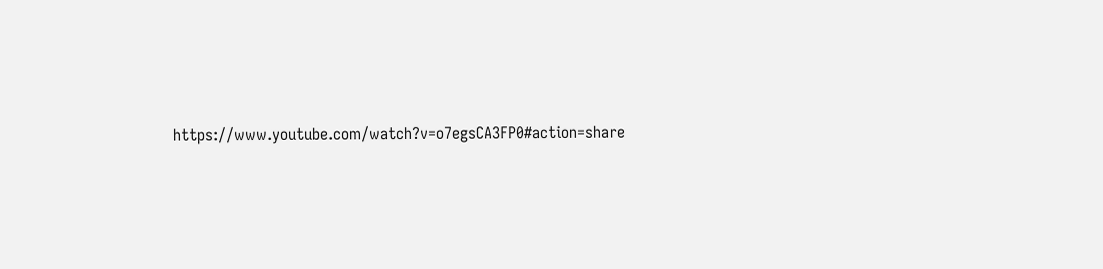https://www.youtube.com/watch?v=o7egsCA3FP0#action=share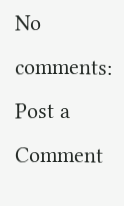No comments:
Post a Comment